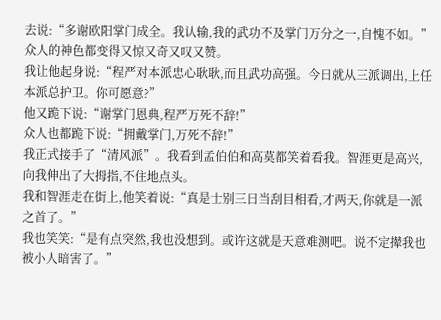去说:“多谢欧阳掌门成全。我认输,我的武功不及掌门万分之一,自愧不如。”
众人的神色都变得又惊又奇又叹又赞。
我让他起身说:“程严对本派忠心耿耿,而且武功高强。今日就从三派调出,上任本派总护卫。你可愿意?”
他又跪下说:“谢掌门恩典,程严万死不辞!”
众人也都跪下说:“拥戴掌门,万死不辞!”
我正式接手了“清风派”。我看到孟伯伯和高莫都笑着看我。智涯更是高兴,向我伸出了大拇指,不住地点头。
我和智涯走在街上,他笑着说:“真是士别三日当刮目相看,才两天,你就是一派之首了。”
我也笑笑:“是有点突然,我也没想到。或许这就是天意难测吧。说不定撵我也被小人暗害了。”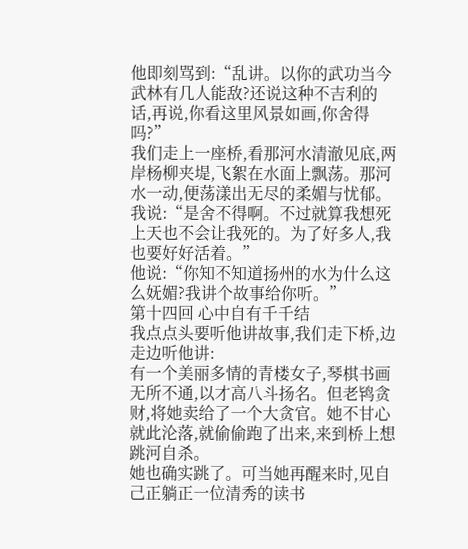他即刻骂到:“乱讲。以你的武功当今武林有几人能敌?还说这种不吉利的话,再说,你看这里风景如画,你舍得吗?”
我们走上一座桥,看那河水清澈见底,两岸杨柳夹堤,飞絮在水面上飘荡。那河水一动,便荡漾出无尽的柔媚与忧郁。
我说:“是舍不得啊。不过就算我想死上天也不会让我死的。为了好多人,我也要好好活着。”
他说:“你知不知道扬州的水为什么这么妩媚?我讲个故事给你听。”
第十四回 心中自有千千结
我点点头要听他讲故事,我们走下桥,边走边听他讲:
有一个美丽多情的青楼女子,琴棋书画无所不通,以才高八斗扬名。但老鸨贪财,将她卖给了一个大贪官。她不甘心就此沦落,就偷偷跑了出来,来到桥上想跳河自杀。
她也确实跳了。可当她再醒来时,见自己正躺正一位清秀的读书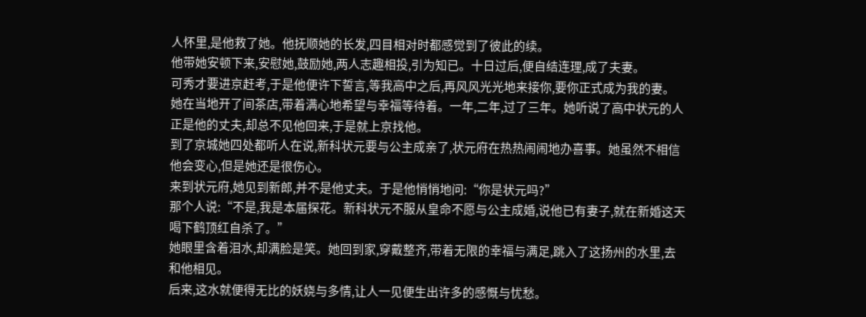人怀里,是他救了她。他抚顺她的长发,四目相对时都感觉到了彼此的续。
他带她安顿下来,安慰她,鼓励她,两人志趣相投,引为知已。十日过后,便自结连理,成了夫妻。
可秀才要进京赶考,于是他便许下誓言,等我高中之后,再风风光光地来接你,要你正式成为我的妻。
她在当地开了间茶店,带着满心地希望与幸福等待着。一年,二年,过了三年。她听说了高中状元的人正是他的丈夫,却总不见他回来,于是就上京找他。
到了京城她四处都听人在说,新科状元要与公主成亲了,状元府在热热闹闹地办喜事。她虽然不相信他会变心,但是她还是很伤心。
来到状元府,她见到新郎,并不是他丈夫。于是他悄悄地问:“你是状元吗?”
那个人说:“不是,我是本届探花。新科状元不服从皇命不愿与公主成婚,说他已有妻子,就在新婚这天喝下鹤顶红自杀了。”
她眼里含着泪水,却满脸是笑。她回到家,穿戴整齐,带着无限的幸福与满足,跳入了这扬州的水里,去和他相见。
后来,这水就便得无比的妖娆与多情,让人一见便生出许多的感慨与忧愁。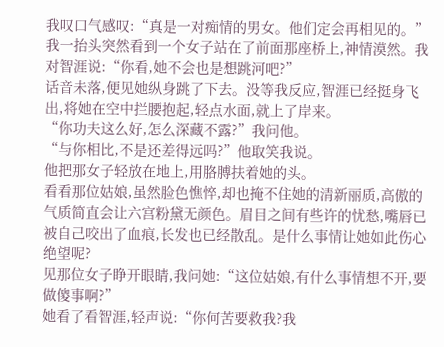我叹口气感叹:“真是一对痴情的男女。他们定会再相见的。”
我一抬头突然看到一个女子站在了前面那座桥上,神情漠然。我对智涯说:“你看,她不会也是想跳河吧?”
话音未落,便见她纵身跳了下去。没等我反应,智涯已经挺身飞出,将她在空中拦腰抱起,轻点水面,就上了岸来。
“你功夫这么好,怎么深藏不露?”我问他。
“与你相比,不是还差得远吗?”他取笑我说。
他把那女子轻放在地上,用胳膊扶着她的头。
看看那位姑娘,虽然脸色憔悴,却也掩不住她的清新丽质,高傲的气质简直会让六宫粉黛无颜色。眉目之间有些许的忧愁,嘴唇已被自己咬出了血痕,长发也已经散乱。是什么事情让她如此伤心绝望呢?
见那位女子睁开眼睛,我问她:“这位姑娘,有什么事情想不开,要做傻事啊?”
她看了看智涯,轻声说:“你何苦要救我?我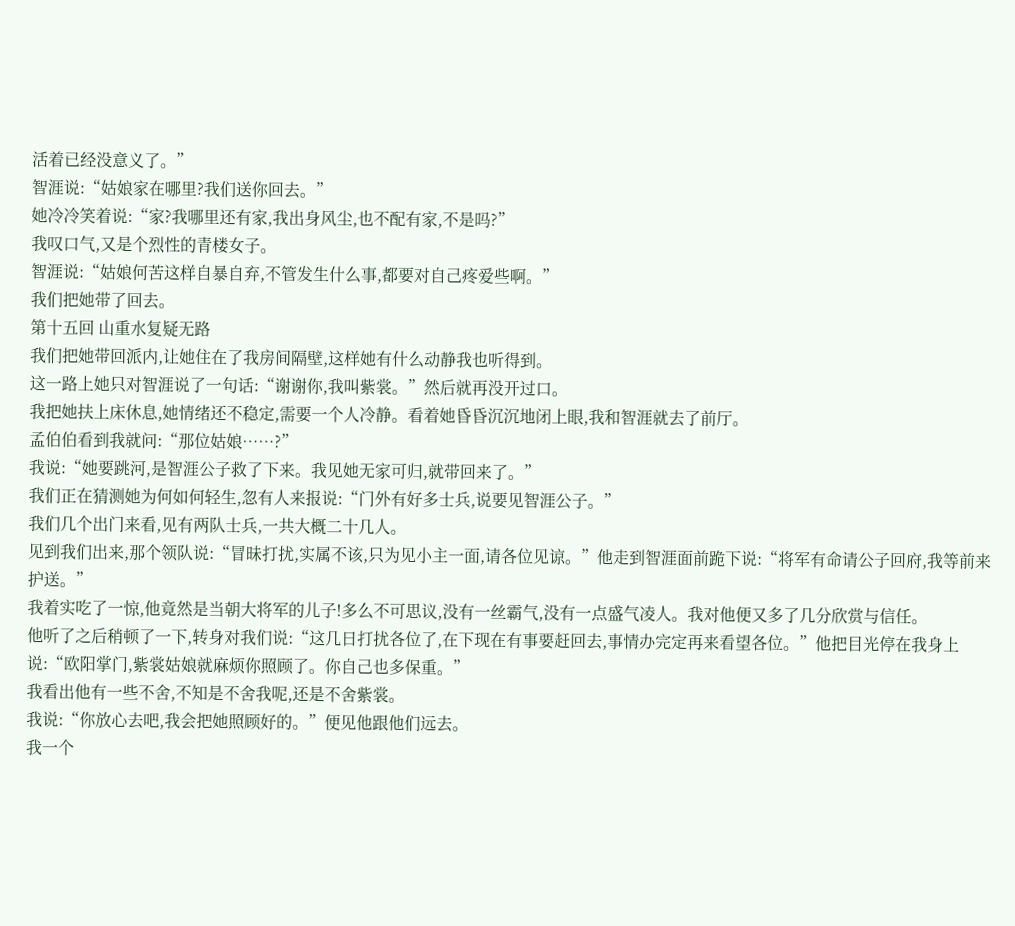活着已经没意义了。”
智涯说:“姑娘家在哪里?我们送你回去。”
她冷冷笑着说:“家?我哪里还有家,我出身风尘,也不配有家,不是吗?”
我叹口气,又是个烈性的青楼女子。
智涯说:“姑娘何苦这样自暴自弃,不管发生什么事,都要对自己疼爱些啊。”
我们把她带了回去。
第十五回 山重水复疑无路
我们把她带回派内,让她住在了我房间隔壁,这样她有什么动静我也听得到。
这一路上她只对智涯说了一句话:“谢谢你,我叫紫裳。”然后就再没开过口。
我把她扶上床休息,她情绪还不稳定,需要一个人冷静。看着她昏昏沉沉地闭上眼,我和智涯就去了前厅。
孟伯伯看到我就问:“那位姑娘……?”
我说:“她要跳河,是智涯公子救了下来。我见她无家可归,就带回来了。”
我们正在猜测她为何如何轻生,忽有人来报说:“门外有好多士兵,说要见智涯公子。”
我们几个出门来看,见有两队士兵,一共大概二十几人。
见到我们出来,那个领队说:“冒昧打扰,实属不该,只为见小主一面,请各位见谅。”他走到智涯面前跪下说:“将军有命请公子回府,我等前来护送。”
我着实吃了一惊,他竟然是当朝大将军的儿子!多么不可思议,没有一丝霸气,没有一点盛气凌人。我对他便又多了几分欣赏与信任。
他听了之后稍顿了一下,转身对我们说:“这几日打扰各位了,在下现在有事要赶回去,事情办完定再来看望各位。”他把目光停在我身上说:“欧阳掌门,紫裳姑娘就麻烦你照顾了。你自己也多保重。”
我看出他有一些不舍,不知是不舍我呢,还是不舍紫裳。
我说:“你放心去吧,我会把她照顾好的。”便见他跟他们远去。
我一个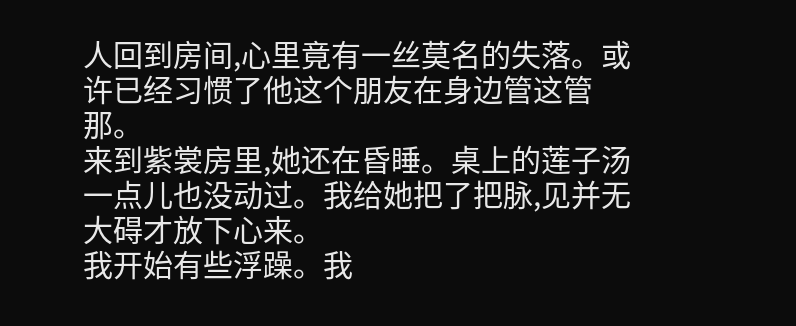人回到房间,心里竟有一丝莫名的失落。或许已经习惯了他这个朋友在身边管这管那。
来到紫裳房里,她还在昏睡。桌上的莲子汤一点儿也没动过。我给她把了把脉,见并无大碍才放下心来。
我开始有些浮躁。我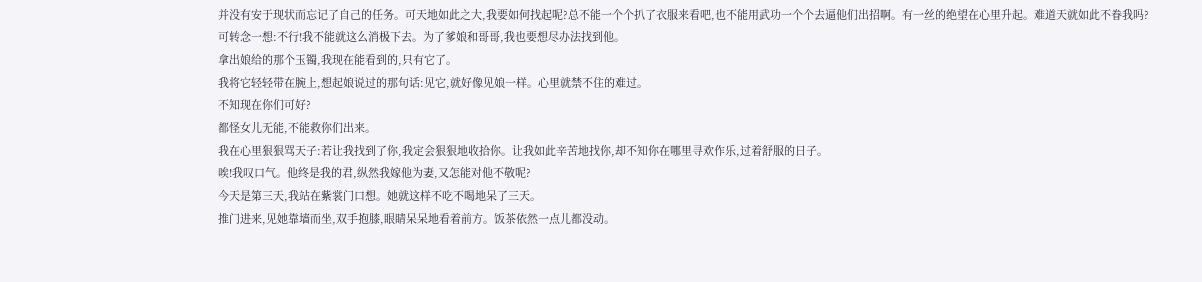并没有安于现状而忘记了自己的任务。可天地如此之大,我要如何找起呢?总不能一个个扒了衣服来看吧,也不能用武功一个个去逼他们出招啊。有一丝的绝望在心里升起。难道天就如此不眷我吗?
可转念一想:不行!我不能就这么消极下去。为了爹娘和哥哥,我也要想尽办法找到他。
拿出娘给的那个玉镯,我现在能看到的,只有它了。
我将它轻轻带在腕上,想起娘说过的那句话:见它,就好像见娘一样。心里就禁不住的难过。
不知现在你们可好?
都怪女儿无能,不能救你们出来。
我在心里狠狠骂天子:若让我找到了你,我定会狠狠地收拾你。让我如此辛苦地找你,却不知你在哪里寻欢作乐,过着舒服的日子。
唉!我叹口气。他终是我的君,纵然我嫁他为妻,又怎能对他不敬呢?
今天是第三天,我站在紫裳门口想。她就这样不吃不喝地呆了三天。
推门进来,见她靠墙而坐,双手抱膝,眼睛呆呆地看着前方。饭茶依然一点儿都没动。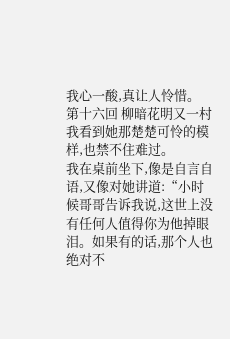我心一酸,真让人怜惜。
第十六回 柳暗花明又一村
我看到她那楚楚可怜的模样,也禁不住难过。
我在桌前坐下,像是自言自语,又像对她讲道:“小时候哥哥告诉我说,这世上没有任何人值得你为他掉眼泪。如果有的话,那个人也绝对不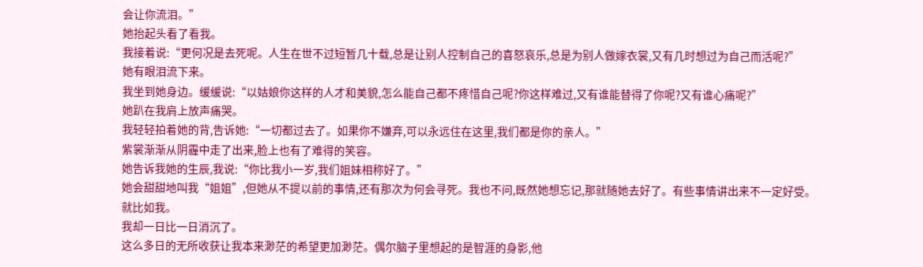会让你流泪。”
她抬起头看了看我。
我接着说:“更何况是去死呢。人生在世不过短暂几十载,总是让别人控制自己的喜怒哀乐,总是为别人做嫁衣裳,又有几时想过为自己而活呢?”
她有眼泪流下来。
我坐到她身边。缓缓说:“以姑娘你这样的人才和美貌,怎么能自己都不疼惜自己呢?你这样难过,又有谁能替得了你呢?又有谁心痛呢?”
她趴在我肩上放声痛哭。
我轻轻拍着她的背,告诉她:“一切都过去了。如果你不嫌弃,可以永远住在这里,我们都是你的亲人。”
紫裳渐渐从阴霾中走了出来,脸上也有了难得的笑容。
她告诉我她的生辰,我说:“你比我小一岁,我们姐妹相称好了。”
她会甜甜地叫我“姐姐”,但她从不提以前的事情,还有那次为何会寻死。我也不问,既然她想忘记,那就随她去好了。有些事情讲出来不一定好受。
就比如我。
我却一日比一日消沉了。
这么多日的无所收获让我本来渺茫的希望更加渺茫。偶尔脑子里想起的是智涯的身影,他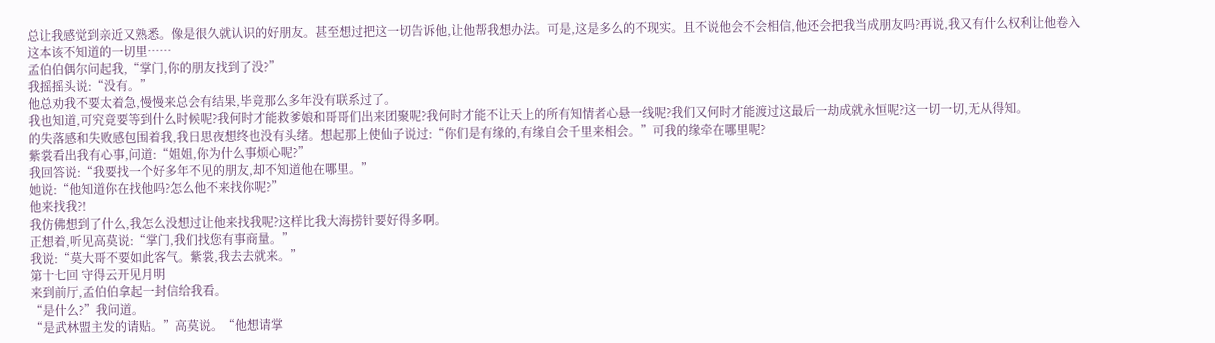总让我感觉到亲近又熟悉。像是很久就认识的好朋友。甚至想过把这一切告诉他,让他帮我想办法。可是,这是多么的不现实。且不说他会不会相信,他还会把我当成朋友吗?再说,我又有什么权利让他卷入这本该不知道的一切里……
孟伯伯偶尔问起我,“掌门,你的朋友找到了没?”
我摇摇头说:“没有。”
他总劝我不要太着急,慢慢来总会有结果,毕竟那么多年没有联系过了。
我也知道,可究竟要等到什么时候呢?我何时才能救爹娘和哥哥们出来团聚呢?我何时才能不让天上的所有知情者心悬一线呢?我们又何时才能渡过这最后一劫成就永恒呢?这一切一切,无从得知。
的失落感和失败感包围着我,我日思夜想终也没有头绪。想起那上使仙子说过:“你们是有缘的,有缘自会千里来相会。”可我的缘牵在哪里呢?
紫裳看出我有心事,问道:“姐姐,你为什么事烦心呢?”
我回答说:“我要找一个好多年不见的朋友,却不知道他在哪里。”
她说:“他知道你在找他吗?怎么他不来找你呢?”
他来找我?!
我仿佛想到了什么,我怎么没想过让他来找我呢?这样比我大海捞针要好得多啊。
正想着,听见高莫说:“掌门,我们找您有事商量。”
我说:“莫大哥不要如此客气。紫裳,我去去就来。”
第十七回 守得云开见月明
来到前厅,孟伯伯拿起一封信给我看。
“是什么?”我问道。
“是武林盟主发的请贴。”高莫说。“他想请掌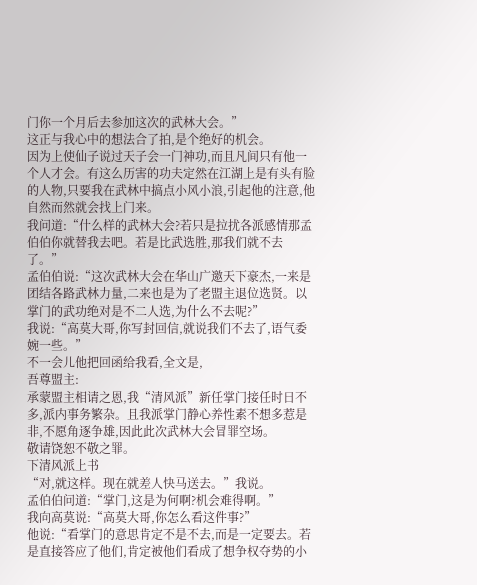门你一个月后去参加这次的武林大会。”
这正与我心中的想法合了拍,是个绝好的机会。
因为上使仙子说过天子会一门神功,而且凡间只有他一个人才会。有这么历害的功夫定然在江湖上是有头有脸的人物,只要我在武林中搞点小风小浪,引起他的注意,他自然而然就会找上门来。
我问道:“什么样的武林大会?若只是拉扰各派感情那孟伯伯你就替我去吧。若是比武选胜,那我们就不去了。”
孟伯伯说:“这次武林大会在华山广邀天下豪杰,一来是团结各路武林力量,二来也是为了老盟主退位选贤。以掌门的武功绝对是不二人选,为什么不去呢?”
我说:“高莫大哥,你写封回信,就说我们不去了,语气委婉一些。”
不一会儿他把回函给我看,全文是,
吾尊盟主:
承蒙盟主相请之恩,我“清风派”新任掌门接任时日不多,派内事务繁杂。且我派掌门静心养性素不想多惹是非,不愿角逐争雄,因此此次武林大会冒罪空场。
敬请饶恕不敬之罪。
下清风派上书
“对,就这样。现在就差人快马送去。”我说。
孟伯伯问道:“掌门,这是为何啊?机会难得啊。”
我向高莫说:“高莫大哥,你怎么看这件事?”
他说:“看掌门的意思肯定不是不去,而是一定要去。若是直接答应了他们,肯定被他们看成了想争权夺势的小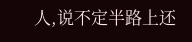人,说不定半路上还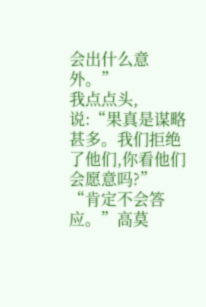会出什么意外。”
我点点头,说:“果真是谋略甚多。我们拒绝了他们,你看他们会愿意吗?”
“肯定不会答应。”高莫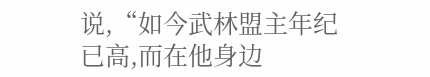说,“如今武林盟主年纪已高,而在他身边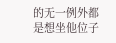的无一例外都是想坐他位子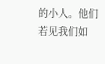的小人。他们若见我们如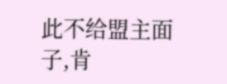此不给盟主面子,肯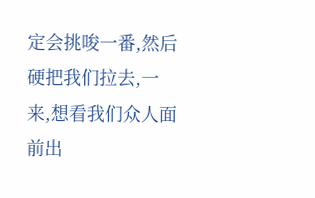定会挑唆一番,然后硬把我们拉去,一来,想看我们众人面前出